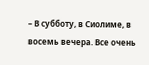– В субботу, в Сиолиме, в восемь вечера. Все очень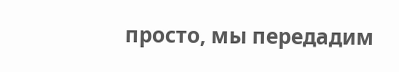просто, мы передадим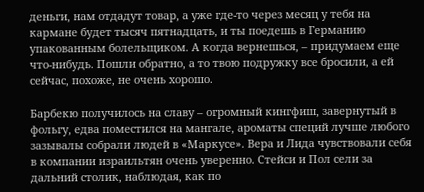деньги, нам отдадут товар, а уже где-то через месяц у тебя на кармане будет тысяч пятнадцать, и ты поедешь в Германию упакованным болельщиком. А когда вернешься, – придумаем еще что-нибудь. Пошли обратно, а то твою подружку все бросили, а ей сейчас, похоже, не очень хорошо.

Барбекю получилось на славу – огромный кингфиш, завернутый в фольгу, едва поместился на мангале, ароматы специй лучше любого зазывалы собрали людей в «Маркусе». Вера и Лида чувствовали себя в компании израильтян очень уверенно. Стейси и Пол сели за дальний столик, наблюдая, как по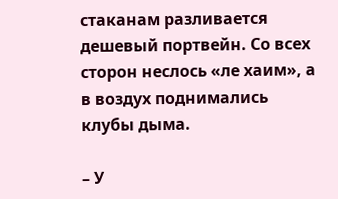стаканам разливается дешевый портвейн. Со всех сторон неслось «ле хаим», а в воздух поднимались клубы дыма.

– У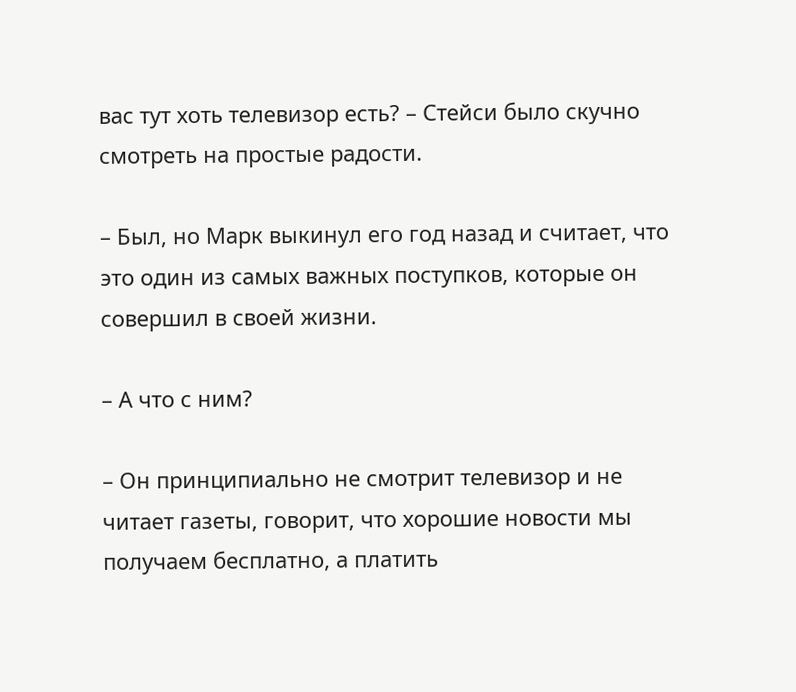вас тут хоть телевизор есть? – Стейси было скучно смотреть на простые радости.

– Был, но Марк выкинул его год назад и считает, что это один из самых важных поступков, которые он совершил в своей жизни.

– А что с ним?

– Он принципиально не смотрит телевизор и не читает газеты, говорит, что хорошие новости мы получаем бесплатно, а платить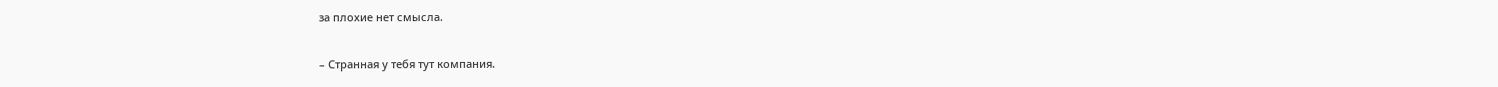за плохие нет смысла.

– Странная у тебя тут компания.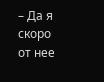– Да я скоро от нее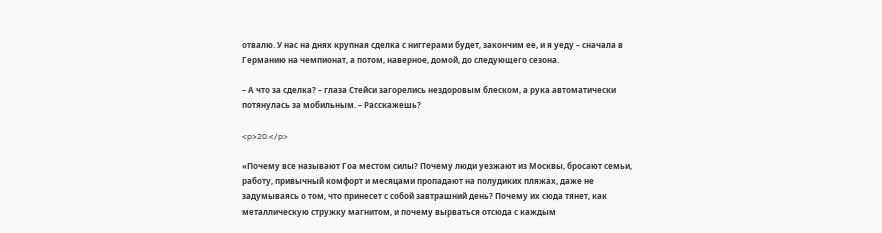отвалю. У нас на днях крупная сделка с ниггерами будет, закончим ее, и я уеду – сначала в Германию на чемпионат, а потом, наверное, домой, до следующего сезона.

– А что за сделка? – глаза Стейси загорелись нездоровым блеском, а рука автоматически потянулась за мобильным. – Расскажешь?

<p>20.</p>

«Почему все называют Гоа местом силы? Почему люди уезжают из Москвы, бросают семьи, работу, привычный комфорт и месяцами пропадают на полудиких пляжах, даже не задумываясь о том, что принесет с собой завтрашний день? Почему их сюда тянет, как металлическую стружку магнитом, и почему вырваться отсюда с каждым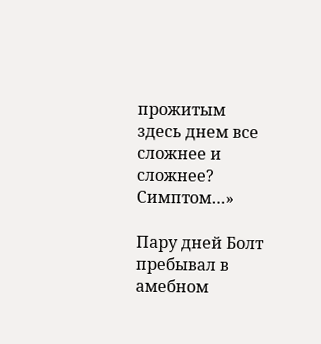прожитым здесь днем все сложнее и сложнее? Симптом…»

Пару дней Болт пребывал в амебном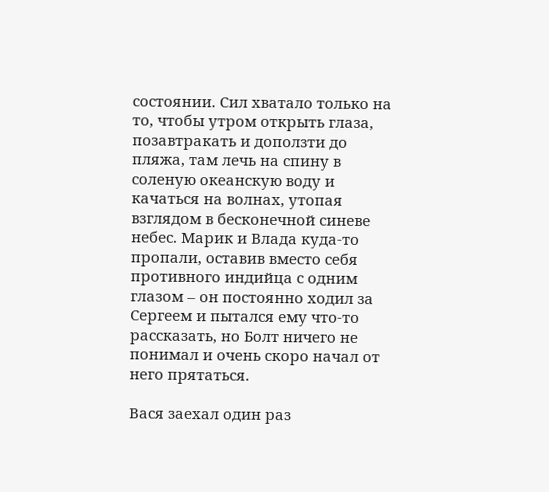состоянии. Сил хватало только на то, чтобы утром открыть глаза, позавтракать и доползти до пляжа, там лечь на спину в соленую океанскую воду и качаться на волнах, утопая взглядом в бесконечной синеве небес. Марик и Влада куда-то пропали, оставив вместо себя противного индийца с одним глазом – он постоянно ходил за Сергеем и пытался ему что-то рассказать, но Болт ничего не понимал и очень скоро начал от него прятаться.

Вася заехал один раз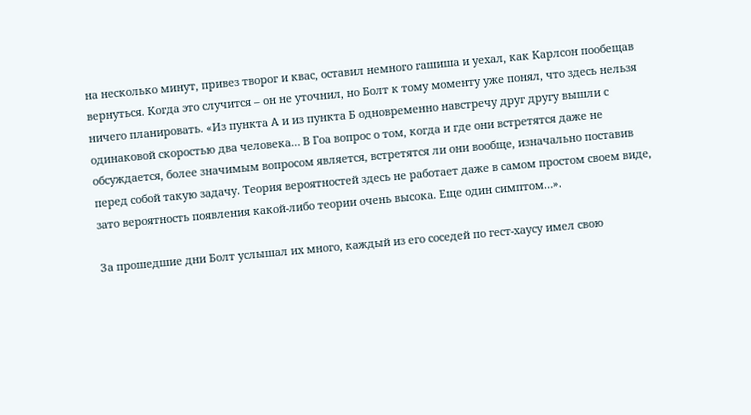на несколько минут, привез творог и квас, оставил немного гашиша и уехал, как Карлсон пообещав вернуться. Когда это случится – он не уточнил, но Болт к тому моменту уже понял, что здесь нельзя ничего планировать. «Из пункта А и из пункта Б одновременно навстречу друг другу вышли с одинаковой скоростью два человека… В Гоа вопрос о том, когда и где они встретятся даже не обсуждается, более значимым вопросом является, встретятся ли они вообще, изначально поставив перед собой такую задачу. Теория вероятностей здесь не работает даже в самом простом своем виде, зато вероятность появления какой-либо теории очень высока. Еще один симптом…».

За прошедшие дни Болт услышал их много, каждый из его соседей по гест-хаусу имел свою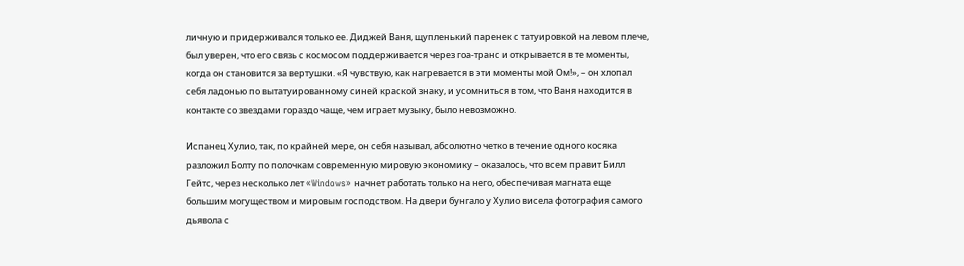личную и придерживался только ее. Диджей Ваня, щупленький паренек с татуировкой на левом плече, был уверен, что его связь с космосом поддерживается через гоа-транс и открывается в те моменты, когда он становится за вертушки. «Я чувствую, как нагревается в эти моменты мой Ом!», – он хлопал себя ладонью по вытатуированному синей краской знаку, и усомниться в том, что Ваня находится в контакте со звездами гораздо чаще, чем играет музыку, было невозможно.

Испанец Хулио, так, по крайней мере, он себя называл, абсолютно четко в течение одного косяка разложил Болту по полочкам современную мировую экономику – оказалось, что всем правит Билл Гейтс, через несколько лет «Windows» начнет работать только на него, обеспечивая магната еще большим могуществом и мировым господством. На двери бунгало у Хулио висела фотография самого дьявола с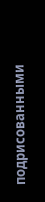подрисованными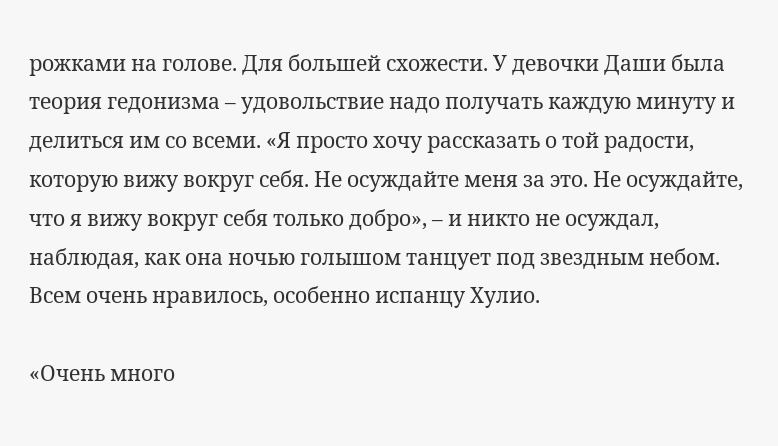рожками на голове. Для большей схожести. У девочки Даши была теория гедонизма – удовольствие надо получать каждую минуту и делиться им со всеми. «Я просто хочу рассказать о той радости, которую вижу вокруг себя. Не осуждайте меня за это. Не осуждайте, что я вижу вокруг себя только добро», – и никто не осуждал, наблюдая, как она ночью голышом танцует под звездным небом. Всем очень нравилось, особенно испанцу Хулио.

«Очень много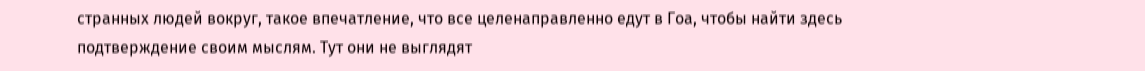странных людей вокруг, такое впечатление, что все целенаправленно едут в Гоа, чтобы найти здесь подтверждение своим мыслям. Тут они не выглядят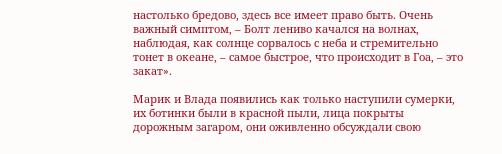настолько бредово, здесь все имеет право быть. Очень важный симптом, – Болт лениво качался на волнах, наблюдая, как солнце сорвалось с неба и стремительно тонет в океане, – самое быстрое, что происходит в Гоа, – это закат».

Марик и Влада появились как только наступили сумерки, их ботинки были в красной пыли, лица покрыты дорожным загаром, они оживленно обсуждали свою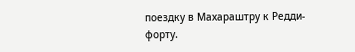поездку в Махараштру к Редди-форту.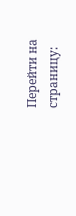Перейти на страницу: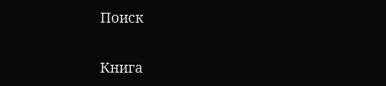Поиск

Книга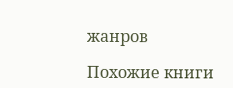жанров

Похожие книги